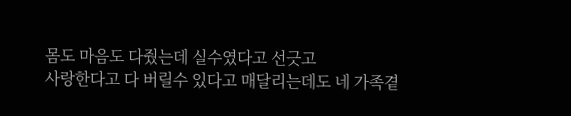몸도 마음도 다줬는데 실수였다고 선긋고
사랑한다고 다 버릴수 있다고 매달리는데도 네 가족곁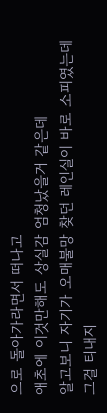으로 돌아가라면서 떠나고
애초에 이것만해도 상실감 엄청났을거 같은데
알고보니 자기가 오매불망 찾던 레인실이 바로 소피였는데
그걸 티내지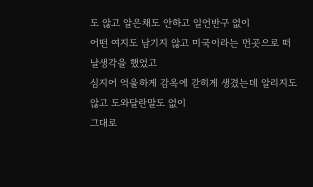도 않고 알은채도 안하고 일언반구 없이
어떤 여지도 남기지 않고 미국이라는 먼곳으로 떠날생각을 했었고
심지어 억울하게 감옥에 갇히게 생겼는데 알리지도 않고 도와달란말도 없이
그대로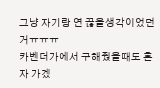그냥 자기랑 연 끊을생각이었던거ㅠㅠㅠ
카벤더가에서 구해줬을때도 혼자 가겠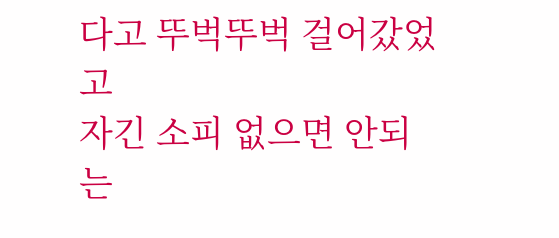다고 뚜벅뚜벅 걸어갔었고
자긴 소피 없으면 안되는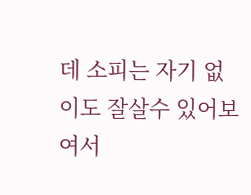데 소피는 자기 없이도 잘살수 있어보여서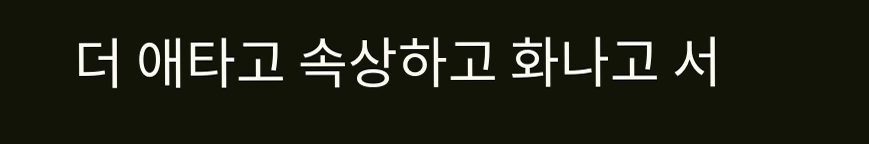더 애타고 속상하고 화나고 서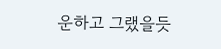운하고 그랬을듯